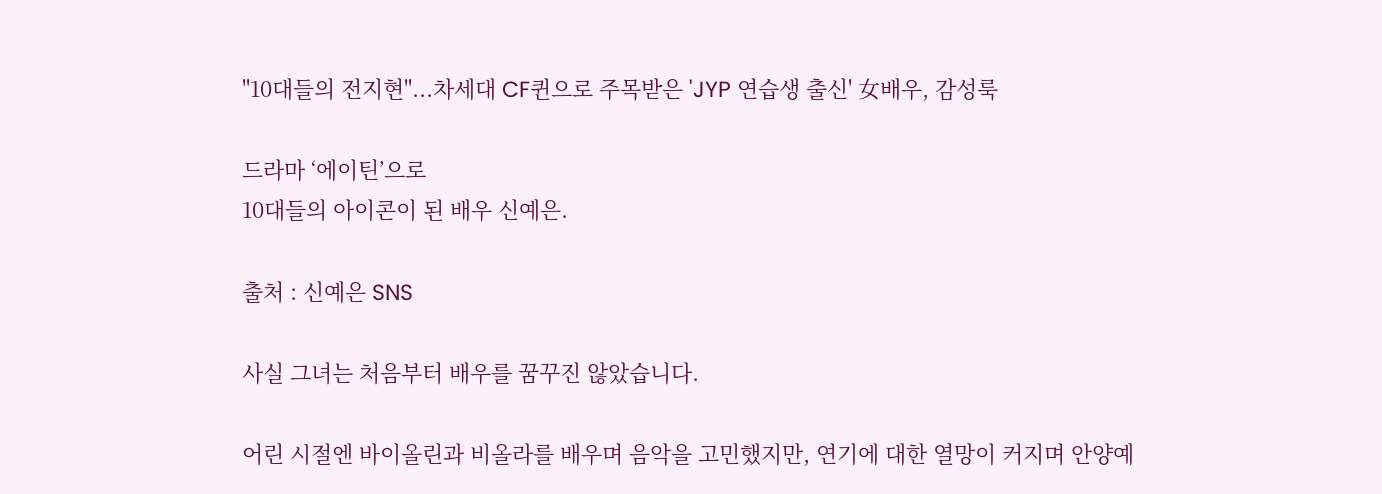"10대들의 전지현"...차세대 CF퀸으로 주목받은 'JYP 연습생 출신' 女배우, 감성룩

드라마 ‘에이틴’으로
10대들의 아이콘이 된 배우 신예은.

출처 : 신예은 SNS

사실 그녀는 처음부터 배우를 꿈꾸진 않았습니다.

어린 시절엔 바이올린과 비올라를 배우며 음악을 고민했지만, 연기에 대한 열망이 커지며 안양예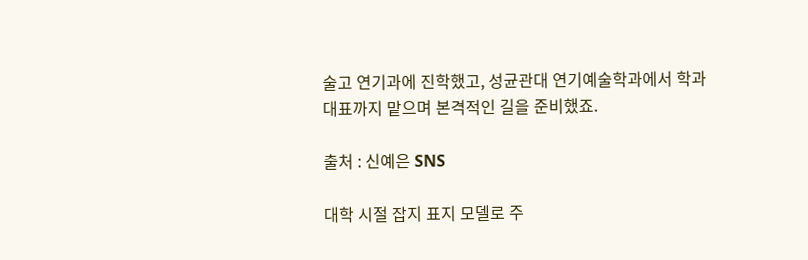술고 연기과에 진학했고, 성균관대 연기예술학과에서 학과 대표까지 맡으며 본격적인 길을 준비했죠.

출처 : 신예은 SNS

대학 시절 잡지 표지 모델로 주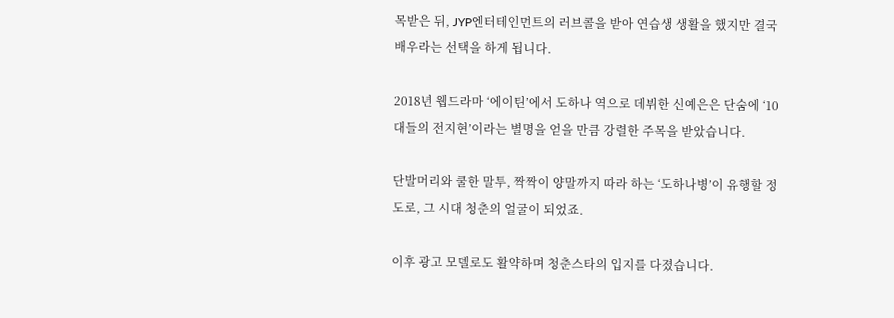목받은 뒤, JYP엔터테인먼트의 러브콜을 받아 연습생 생활을 했지만 결국 배우라는 선택을 하게 됩니다.

2018년 웹드라마 ‘에이틴’에서 도하나 역으로 데뷔한 신예은은 단숨에 ‘10대들의 전지현’이라는 별명을 얻을 만큼 강렬한 주목을 받았습니다.

단발머리와 쿨한 말투, 짝짝이 양말까지 따라 하는 ‘도하나병’이 유행할 정도로, 그 시대 청춘의 얼굴이 되었죠.

이후 광고 모델로도 활약하며 청춘스타의 입지를 다졌습니다.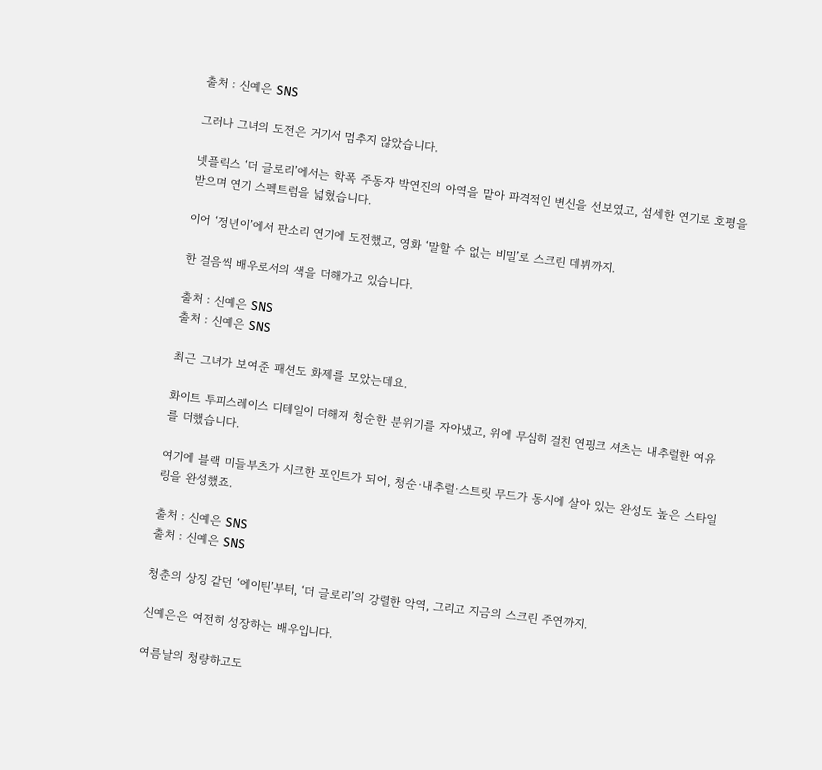출처 : 신예은 SNS

그러나 그녀의 도전은 거기서 멈추지 않았습니다.

넷플릭스 ‘더 글로리’에서는 학폭 주동자 박연진의 아역을 맡아 파격적인 변신을 선보였고, 섬세한 연기로 호평을 받으며 연기 스펙트럼을 넓혔습니다.

이어 ‘정년이’에서 판소리 연기에 도전했고, 영화 ‘말할 수 없는 비밀’로 스크린 데뷔까지.

한 걸음씩 배우로서의 색을 더해가고 있습니다.

출처 : 신예은 SNS
출처 : 신예은 SNS

최근 그녀가 보여준 패션도 화제를 모았는데요.

화이트 투피스레이스 디테일이 더해져 청순한 분위기를 자아냈고, 위에 무심히 걸친 연핑크 셔츠는 내추럴한 여유를 더했습니다.

여기에 블랙 미들부츠가 시크한 포인트가 되어, 청순·내추럴·스트릿 무드가 동시에 살아 있는 완성도 높은 스타일링을 완성했죠.

출처 : 신예은 SNS
출처 : 신예은 SNS

청춘의 상징 같던 ‘에이틴’부터, ‘더 글로리’의 강렬한 악역, 그리고 지금의 스크린 주연까지.

신예은은 여전히 성장하는 배우입니다.

여름날의 청량하고도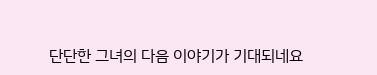단단한 그녀의 다음 이야기가 기대되네요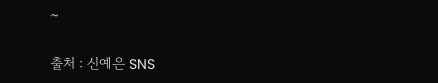~

출처 : 신예은 SNS